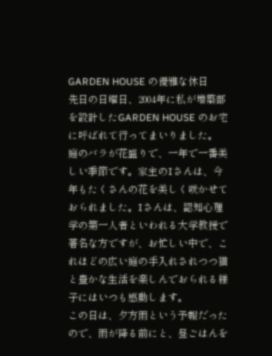GARDEN HOUSE の優雅な休日
先日の日曜日、2004年に私が増築部を設計したGARDEN HOUSE のお宅に呼ばれて行ってまいりました。
庭のバラが花盛りで、一年で一番美しい季節です。家主のIさんは、今年もたくさんの花を美しく咲かせておられました。Iさんは、認知心理学の第一人者といわれる大学教授で著名な方ですが、お忙しい中で、これほどの広い庭の手入れされつつ猫と豊かな生活を楽しんでおられる様子にはいつも感動します。
この日は、夕方雨という予報だったので、雨が降る前にと、昼ごはんを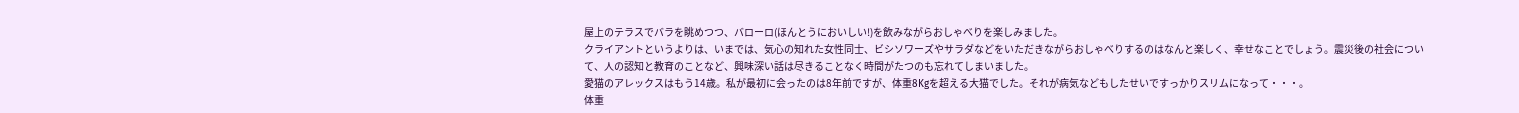屋上のテラスでバラを眺めつつ、バローロ(ほんとうにおいしい!)を飲みながらおしゃべりを楽しみました。
クライアントというよりは、いまでは、気心の知れた女性同士、ビシソワーズやサラダなどをいただきながらおしゃべりするのはなんと楽しく、幸せなことでしょう。震災後の社会について、人の認知と教育のことなど、興味深い話は尽きることなく時間がたつのも忘れてしまいました。
愛猫のアレックスはもう14歳。私が最初に会ったのは8年前ですが、体重8Kgを超える大猫でした。それが病気などもしたせいですっかりスリムになって・・・。
体重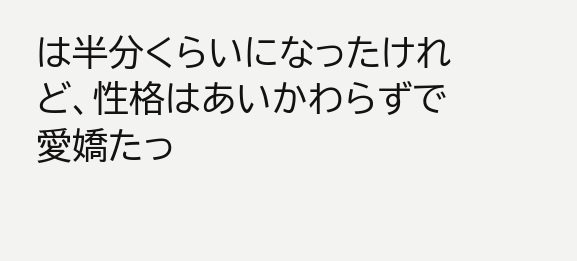は半分くらいになったけれど、性格はあいかわらずで愛嬌たっ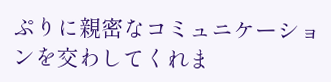ぷりに親密なコミュニケーションを交わしてくれま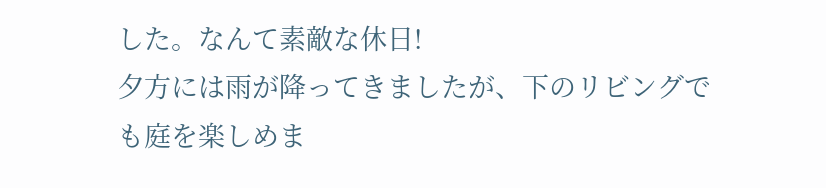した。なんて素敵な休日!
夕方には雨が降ってきましたが、下のリビングでも庭を楽しめま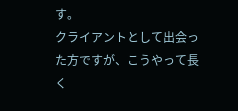す。
クライアントとして出会った方ですが、こうやって長く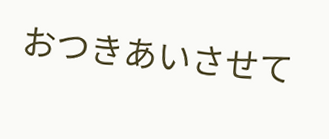おつきあいさせて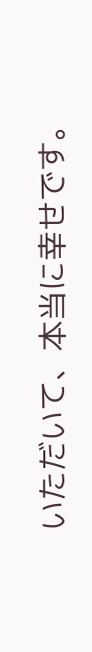いただいて、本当に幸せです。